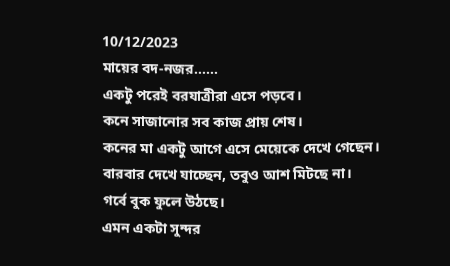10/12/2023
মায়ের বদ-নজর…...
একটু পরেই বরযাত্রীরা এসে পড়বে।
কনে সাজানোর সব কাজ প্রায় শেষ।
কনের মা একটু আগে এসে মেয়েকে দেখে গেছেন।
বারবার দেখে যাচ্ছেন, তবুও আশ মিটছে না।
গর্বে বুক ফুলে উঠছে।
এমন একটা সুন্দর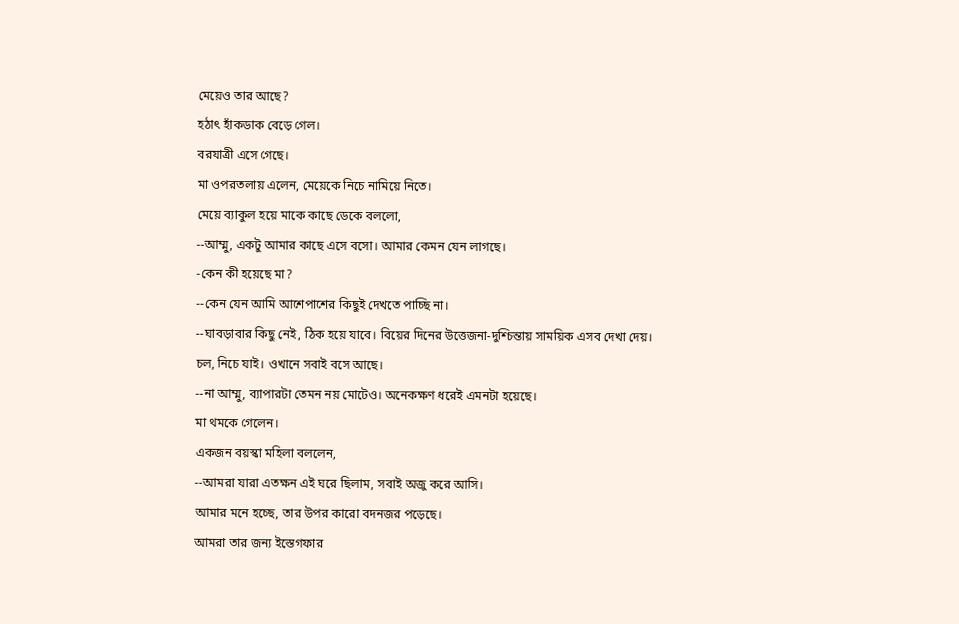মেয়েও তার আছে?
হঠাৎ হাঁকডাক বেড়ে গেল।
বরযাত্রী এসে গেছে।
মা ওপরতলায় এলেন, মেয়েকে নিচে নামিয়ে নিতে।
মেয়ে ব্যাকুল হয়ে মাকে কাছে ডেকে বললো,
--আম্মু, একটু আমার কাছে এসে বসো। আমার কেমন যেন লাগছে।
-কেন কী হয়েছে মা?
--কেন যেন আমি আশেপাশের কিছুই দেখতে পাচ্ছি না।
--ঘাবড়াবার কিছু নেই, ঠিক হয়ে যাবে। বিয়ের দিনের উত্তেজনা-দুশ্চিন্তায় সাময়িক এসব দেখা দেয়।
চল, নিচে যাই। ওখানে সবাই বসে আছে।
--না আম্মু, ব্যাপারটা তেমন নয় মোটেও। অনেকক্ষণ ধরেই এমনটা হয়েছে।
মা থমকে গেলেন।
একজন বয়স্কা মহিলা বললেন,
--আমরা যারা এতক্ষন এই ঘরে ছিলাম, সবাই অজু করে আসি।
আমার মনে হচ্ছে, তার উপর কারো বদনজর পড়েছে।
আমরা তার জন্য ইস্তেগফার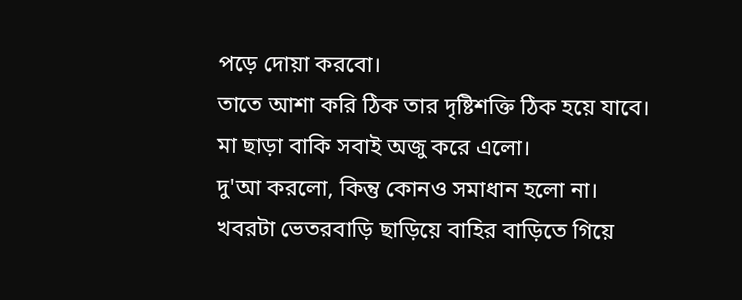পড়ে দোয়া করবো।
তাতে আশা করি ঠিক তার দৃষ্টিশক্তি ঠিক হয়ে যাবে।
মা ছাড়া বাকি সবাই অজু করে এলো।
দু'আ করলো, কিন্তু কোনও সমাধান হলো না।
খবরটা ভেতরবাড়ি ছাড়িয়ে বাহির বাড়িতে গিয়ে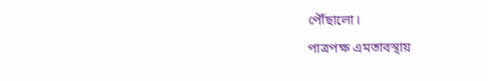পৌঁছালো।
পাত্রপক্ষ এমতাবস্থায়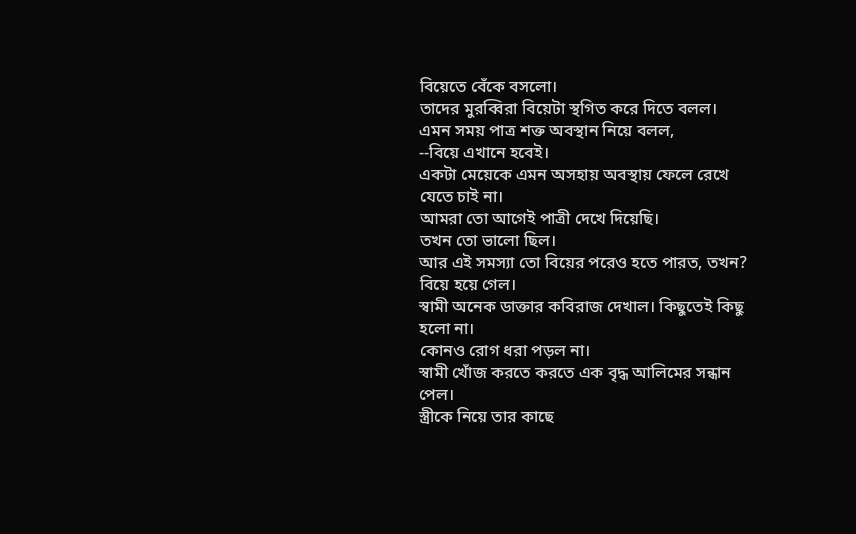বিয়েতে বেঁকে বসলো।
তাদের মুরব্বিরা বিয়েটা স্থগিত করে দিতে বলল।
এমন সময় পাত্র শক্ত অবস্থান নিয়ে বলল,
--বিয়ে এখানে হবেই।
একটা মেয়েকে এমন অসহায় অবস্থায় ফেলে রেখে যেতে চাই না।
আমরা তো আগেই পাত্রী দেখে দিয়েছি।
তখন তো ভালো ছিল।
আর এই সমস্যা তো বিয়ের পরেও হতে পারত, তখন?
বিয়ে হয়ে গেল।
স্বামী অনেক ডাক্তার কবিরাজ দেখাল। কিছুতেই কিছু হলো না।
কোনও রোগ ধরা পড়ল না।
স্বামী খোঁজ করতে করতে এক বৃদ্ধ আলিমের সন্ধান পেল।
স্ত্রীকে নিয়ে তার কাছে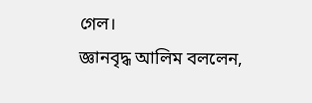গেল।
জ্ঞানবৃদ্ধ আলিম বললেন,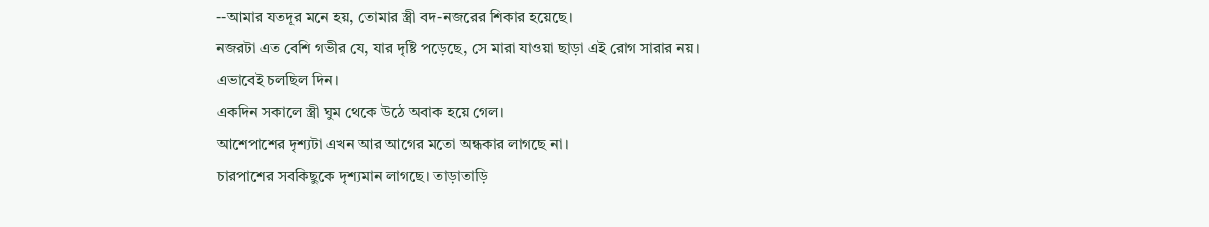--আমার যতদূর মনে হয়, তোমার স্ত্রী বদ-নজরের শিকার হয়েছে।
নজরটা এত বেশি গভীর যে, যার দৃষ্টি পড়েছে, সে মারা যাওয়া ছাড়া এই রোগ সারার নয়।
এভাবেই চলছিল দিন।
একদিন সকালে স্ত্রী ঘুম থেকে উঠে অবাক হয়ে গেল।
আশেপাশের দৃশ্যটা এখন আর আগের মতো অন্ধকার লাগছে না।
চারপাশের সবকিছুকে দৃশ্যমান লাগছে। তাড়াতাড়ি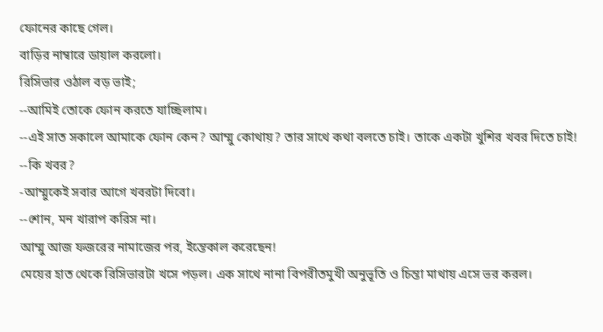ফোনের কাছে গেল।
বাড়ির নাম্বারে ডায়াল করলো।
রিসিভার ওঠাল বড় ভাই;
--আমিই তোকে ফোন করতে যাচ্ছিলাম।
--এই সাত সকালে আমাকে ফোন কেন? আম্মু কোথায়? তার সাথে কথা বলতে চাই। তাকে একটা খুশির খবর দিতে চাই!
--কি খবর?
-আম্মুকেই সবার আগে খবরটা দিবো।
--শোন, মন খারাপ করিস না।
আম্মু আজ ফজরের নামাজের পর, ইন্তেকাল করেছেন!
মেয়ের হাত থেকে রিসিভারটা খসে পড়ল। এক সাথে নানা বিপরীতমুখী অনুভূতি ও চিন্তা মাথায় এসে ভর করল।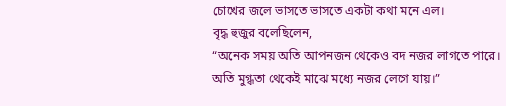চোখের জলে ভাসতে ভাসতে একটা কথা মনে এল।
বৃদ্ধ হুজুর বলেছিলেন,
“অনেক সময় অতি আপনজন থেকেও বদ নজর লাগতে পারে।
অতি মুগ্ধতা থেকেই মাঝে মধ্যে নজর লেগে যায়।”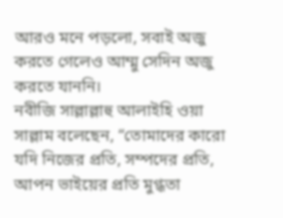আরও মনে পড়লো, সবাই অজু করতে গেলেও আম্মু সেদিন অজু করতে যাননি।
নবীজি সাল্লাল্লাহু আলাইহি ওয়া সাল্লাম বলেছেন, “তোমাদের কারো যদি নিজের প্রতি, সম্পদের প্রতি, আপন ভাইয়ের প্রতি মুগ্ধতা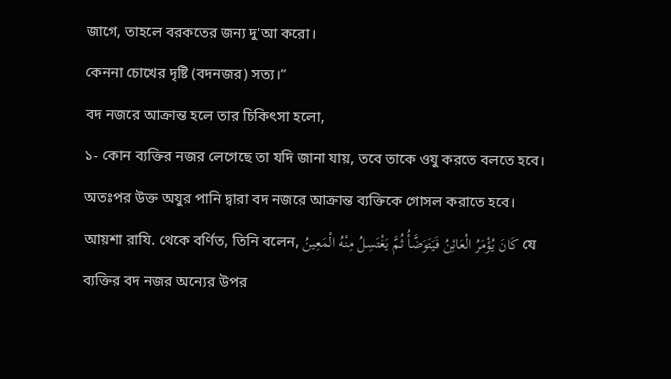জাগে, তাহলে বরকতের জন্য দু'আ করো।
কেননা চোখের দৃষ্টি (বদনজর) সত্য।”
বদ নজরে আক্রান্ত হলে তার চিকিৎসা হলো,
১- কোন ব্যক্তির নজর লেগেছে তা যদি জানা যায়, তবে তাকে ওযু করতে বলতে হবে।
অতঃপর উক্ত অযুর পানি দ্বারা বদ নজরে আক্রান্ত ব্যক্তিকে গোসল করাতে হবে।
আয়শা রাযি. থেকে বর্ণিত, তিনি বলেন, كَانَ يُؤْمَرُ الْعَائِنُ فَيَتَوَضَّأُ ثُمَّ يَغْتَسِلُ مِنْهُ الْمَعِينُ যে ব্যক্তির বদ নজর অন্যের উপর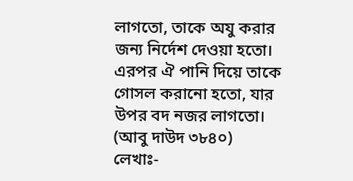লাগতো, তাকে অযু করার জন্য নির্দেশ দেওয়া হতো।
এরপর ঐ পানি দিয়ে তাকে গোসল করানো হতো, যার উপর বদ নজর লাগতো।
(আবু দাউদ ৩৮৪০)
লেখাঃ-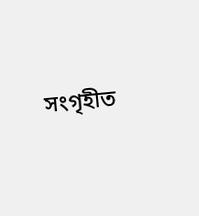সংগৃহীত